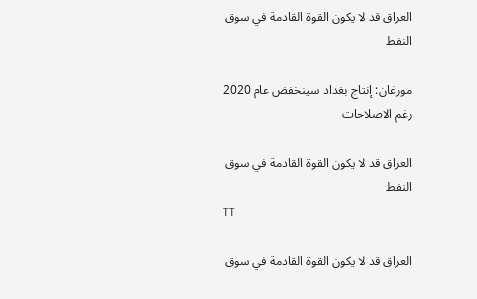العراق قد لا يكون القوة القادمة في سوق النفط

مورغان: إنتاج بغداد سينخفض عام 2020 رغم الاصلاحات

العراق قد لا يكون القوة القادمة في سوق النفط
TT

العراق قد لا يكون القوة القادمة في سوق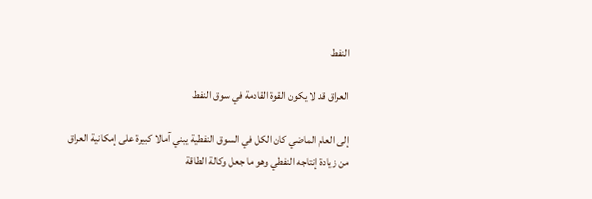النفط

العراق قد لا يكون القوة القادمة في سوق النفط

إلى العام الماضي كان الكل في السوق النفطية يبني آمالا كبيرة على إمكانية العراق من زيادة إنتاجه النفطي وهو ما جعل وكالة الطاقة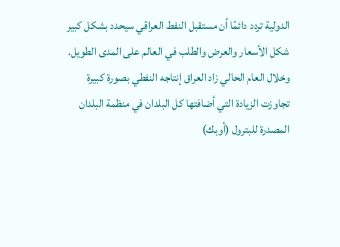الدولية تردد دائمًا أن مستقبل النفط العراقي سيحدد بشكل كبير شكل الأسعار والعرض والطلب في العالم على المدى الطويل.
وخلال العام الحالي زاد العراق إنتاجه النفطي بصورة كبيرة تجاوزت الزيادة التي أضافتها كل البلدان في منظمة البلدان المصدرة للبترول (أوبك)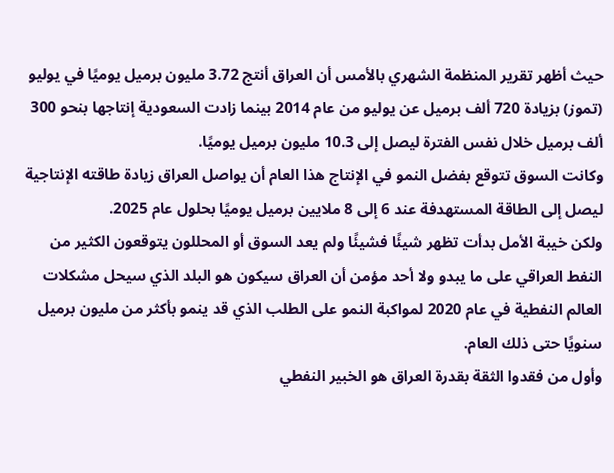حيث أظهر تقرير المنظمة الشهري بالأمس أن العراق أنتج 3.72 مليون برميل يوميًا في يوليو (تموز) بزيادة 720 ألف برميل عن يوليو من عام 2014 بينما زادت السعودية إنتاجها بنحو 300 ألف برميل خلال نفس الفترة ليصل إلى 10.3 مليون برميل يوميًا.
وكانت السوق تتوقع بفضل النمو في الإنتاج هذا العام أن يواصل العراق زيادة طاقته الإنتاجية ليصل إلى الطاقة المستهدفة عند 6 إلى 8 ملايين برميل يوميًا بحلول عام 2025.
ولكن خيبة الأمل بدأت تظهر شيئًا فشيئًا ولم يعد السوق أو المحللون يتوقعون الكثير من النفط العراقي على ما يبدو ولا أحد مؤمن أن العراق سيكون هو البلد الذي سيحل مشكلات العالم النفطية في عام 2020 لمواكبة النمو على الطلب الذي قد ينمو بأكثر من مليون برميل سنويًا حتى ذلك العام.
وأول من فقدوا الثقة بقدرة العراق هو الخبير النفطي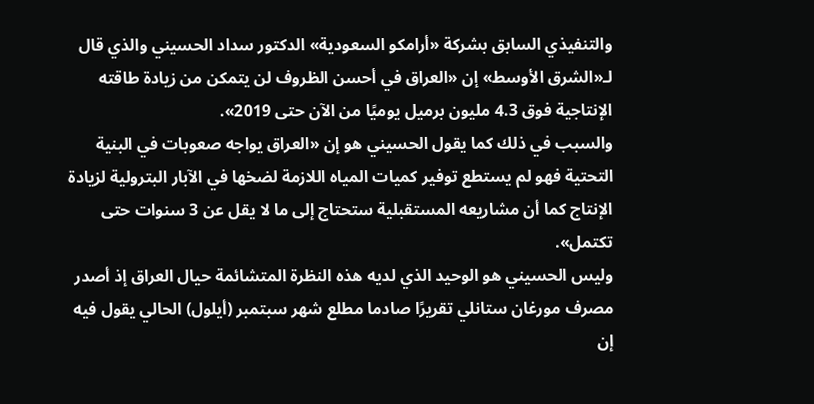والتنفيذي السابق بشركة «أرامكو السعودية» الدكتور سداد الحسيني والذي قال لـ«الشرق الأوسط» إن «العراق في أحسن الظروف لن يتمكن من زيادة طاقته الإنتاجية فوق 4.3 مليون برميل يوميًا من الآن حتى 2019».
والسبب في ذلك كما يقول الحسيني هو إن «العراق يواجه صعوبات في البنية التحتية فهو لم يستطع توفير كميات المياه اللازمة لضخها في الآبار البترولية لزيادة الإنتاج كما أن مشاريعه المستقبلية ستحتاج إلى ما لا يقل عن 3 سنوات حتى تكتمل».
وليس الحسيني هو الوحيد الذي لديه هذه النظرة المتشائمة حيال العراق إذ أصدر مصرف مورغان ستانلي تقريرًا صادما مطلع شهر سبتمبر (أيلول) الحالي يقول فيه إن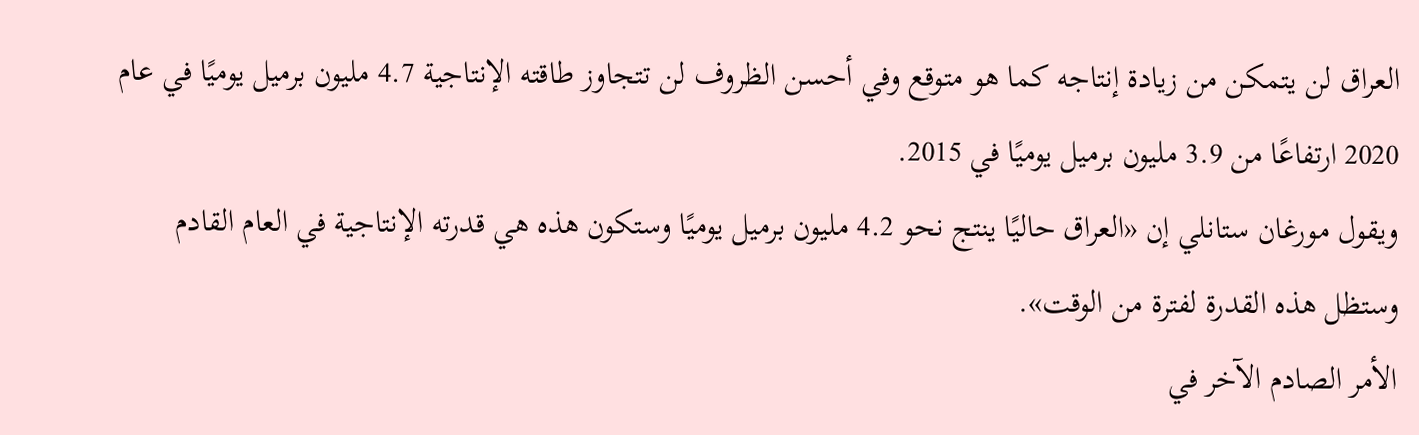العراق لن يتمكن من زيادة إنتاجه كما هو متوقع وفي أحسن الظروف لن تتجاوز طاقته الإنتاجية 4.7 مليون برميل يوميًا في عام 2020 ارتفاعًا من 3.9 مليون برميل يوميًا في 2015.
ويقول مورغان ستانلي إن «العراق حاليًا ينتج نحو 4.2 مليون برميل يوميًا وستكون هذه هي قدرته الإنتاجية في العام القادم وستظل هذه القدرة لفترة من الوقت».
الأمر الصادم الآخر في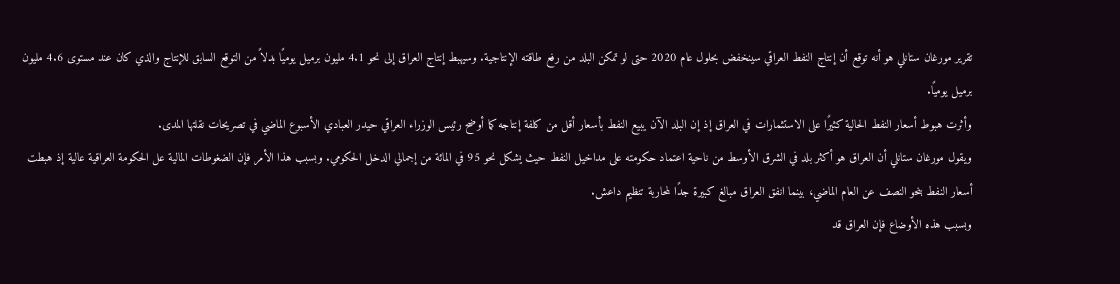تقرير مورغان ستانلي هو أنه توقع أن إنتاج النفط العراقي سينخفض بحلول عام 2020 حتى لو تمكن البلد من رفع طاقته الإنتاجية. وسيهبط إنتاج العراق إلى نحو 4.1 مليون برميل يوميًا بدلاً من التوقع السابق للإنتاج والذي كان عند مستوى 4.6 مليون برميل يوميًا.
وأثرت هبوط أسعار النفط الحالية كثيرًا على الاستثمارات في العراق إذ إن البلد الآن يبيع النفط بأسعار أقل من كلفة إنتاجه كما أوضح رئيس الوزراء العراقي حيدر العبادي الأسبوع الماضي في تصريحات نقلتها المدى.
ويقول مورغان ستانلي أن العراق هو أكثر بلد في الشرق الأوسط من ناحية اعتماد حكومته على مداخيل النفط حيث يشكل نحو 95 في المائة من إجمالي الدخل الحكومي. وبسبب هذا الأمر فإن الضغوطات المالية عل الحكومة العراقية عالية إذ هبطت أسعار النفط بنحو النصف عن العام الماضي، بينما انفق العراق مبالغ كبيرة جدًا لمحاربة تنظيم داعش.
وبسبب هذه الأوضاع فإن العراق قد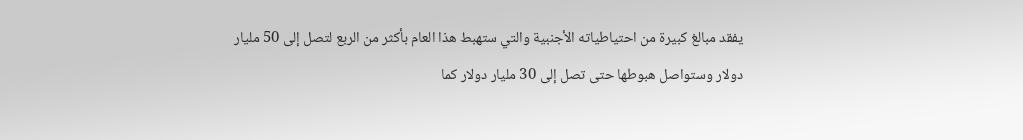يفقد مبالغ كبيرة من احتياطياته الأجنبية والتي ستهبط هذا العام بأكثر من الربع لتصل إلى 50 مليار دولار وستواصل هبوطها حتى تصل إلى 30 مليار دولار كما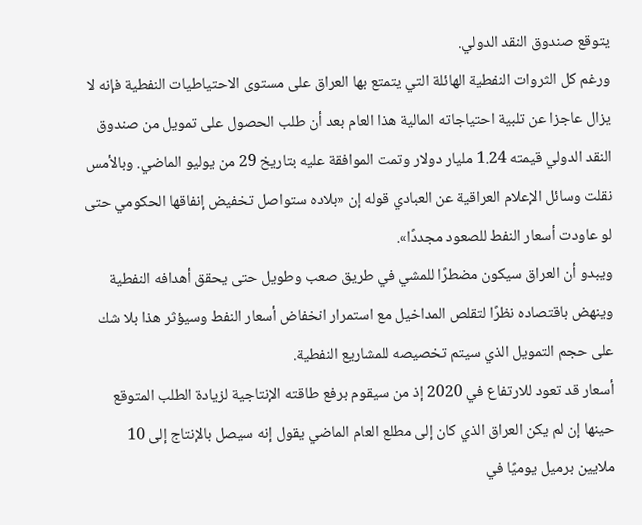يتوقع صندوق النقد الدولي.
ورغم كل الثروات النفطية الهائلة التي يتمتع بها العراق على مستوى الاحتياطيات النفطية فإنه لا يزال عاجزا عن تلبية احتياجاته المالية هذا العام بعد أن طلب الحصول على تمويل من صندوق النقد الدولي قيمته 1.24 مليار دولار وتمت الموافقة عليه بتاريخ 29 من يوليو الماضي. وبالأمس نقلت وسائل الإعلام العراقية عن العبادي قوله إن «بلاده ستواصل تخفيض إنفاقها الحكومي حتى لو عاودت أسعار النفط للصعود مجددًا».
ويبدو أن العراق سيكون مضطرًا للمشي في طريق صعب وطويل حتى يحقق أهدافه النفطية وينهض باقتصاده نظرًا لتقلص المداخيل مع استمرار انخفاض أسعار النفط وسيؤثر هذا بلا شك على حجم التمويل الذي سيتم تخصيصه للمشاريع النفطية.
أسعار قد تعود للارتفاع في 2020 إذ من سيقوم برفع طاقته الإنتاجية لزيادة الطلب المتوقع حينها إن لم يكن العراق الذي كان إلى مطلع العام الماضي يقول إنه سيصل بالإنتاج إلى 10 ملايين برميل يوميًا في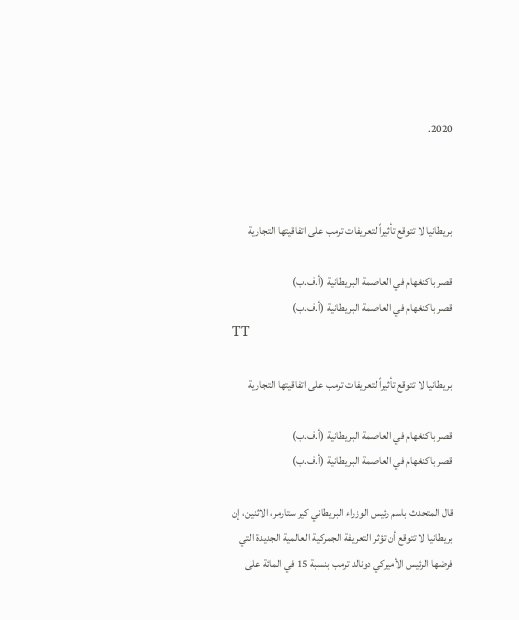2020.



بريطانيا لا تتوقع تأثيراً لتعريفات ترمب على اتفاقيتها التجارية

قصر باكنغهام في العاصمة البريطانية (أ.ف.ب)
قصر باكنغهام في العاصمة البريطانية (أ.ف.ب)
TT

بريطانيا لا تتوقع تأثيراً لتعريفات ترمب على اتفاقيتها التجارية

قصر باكنغهام في العاصمة البريطانية (أ.ف.ب)
قصر باكنغهام في العاصمة البريطانية (أ.ف.ب)

قال المتحدث باسم رئيس الوزراء البريطاني كير ستارمر، الاثنين، إن بريطانيا لا تتوقع أن تؤثر التعريفة الجمركية العالمية الجديدة التي فرضها الرئيس الأميركي دونالد ترمب بنسبة 15 في المائة على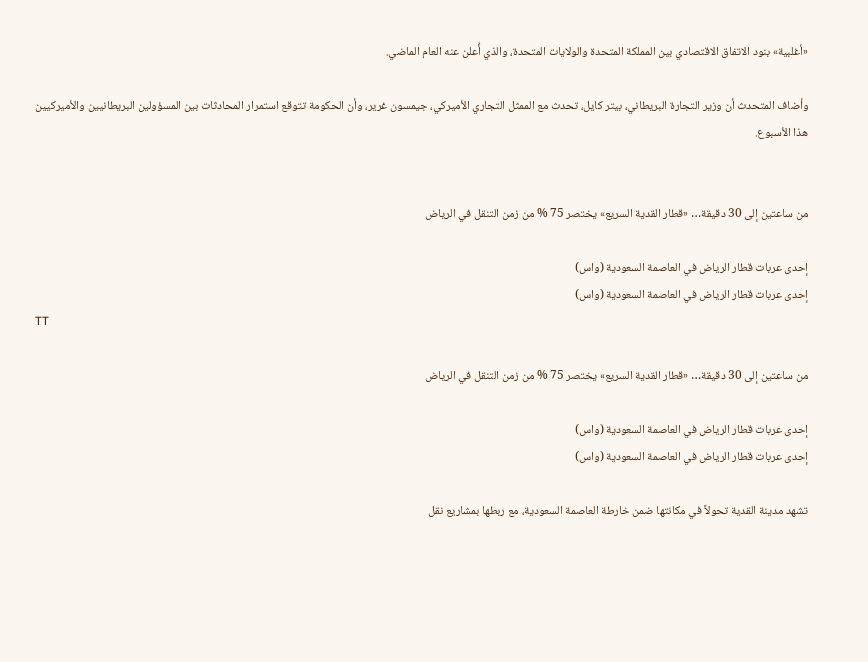«أغلبية» بنود الاتفاق الاقتصادي بين المملكة المتحدة والولايات المتحدة، والذي أُعلن عنه العام الماضي.

وأضاف المتحدث أن وزير التجارة البريطاني، بيتر كايل، تحدث مع الممثل التجاري الأميركي، جيمسون غرير، وأن الحكومة تتوقع استمرار المحادثات بين المسؤولين البريطانيين والأميركيين هذا الأسبوع.


من ساعتين إلى 30 دقيقة… «قطار القدية السريع» يختصر 75 % من زمن التنقل في الرياض

إحدى عربات قطار الرياض في العاصمة السعودية (واس)
إحدى عربات قطار الرياض في العاصمة السعودية (واس)
TT

من ساعتين إلى 30 دقيقة… «قطار القدية السريع» يختصر 75 % من زمن التنقل في الرياض

إحدى عربات قطار الرياض في العاصمة السعودية (واس)
إحدى عربات قطار الرياض في العاصمة السعودية (واس)

تشهد مدينة القدية تحولاً في مكانتها ضمن خارطة العاصمة السعودية، مع ربطها بمشاريع نقل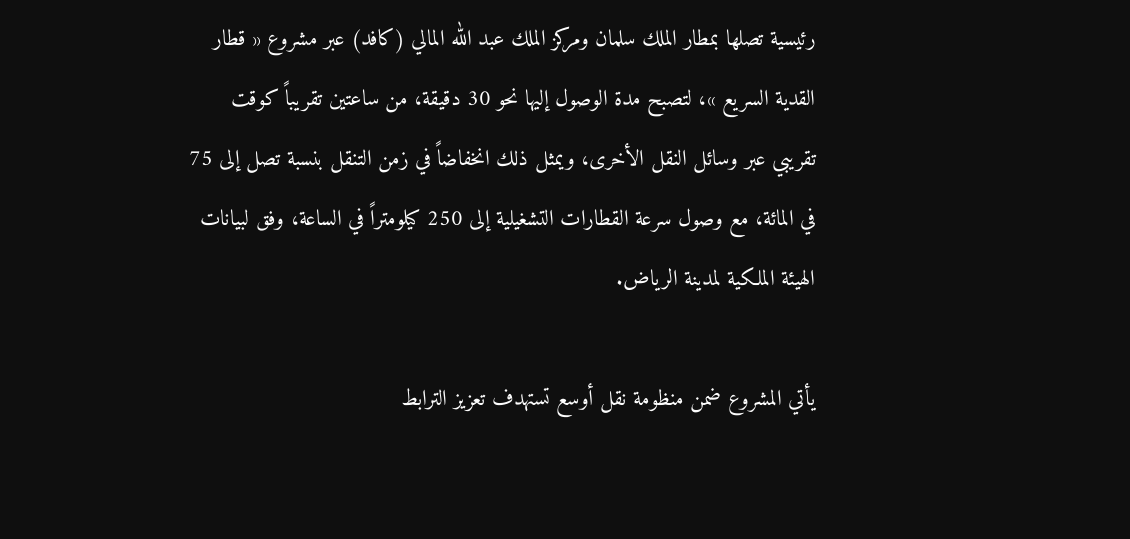رئيسية تصلها بمطار الملك سلمان ومركز الملك عبد الله المالي (كافد) عبر مشروع « قطار القدية السريع »، لتصبح مدة الوصول إليها نحو 30 دقيقة، من ساعتين تقريباً كوقت تقريبي عبر وسائل النقل الأخرى، ويمثل ذلك انخفاضاً في زمن التنقل بنسبة تصل إلى 75 في المائة، مع وصول سرعة القطارات التشغيلية إلى 250 كيلومتراً في الساعة، وفق لبيانات الهيئة الملكية لمدينة الرياض.

يأتي المشروع ضمن منظومة نقل أوسع تستهدف تعزيز الترابط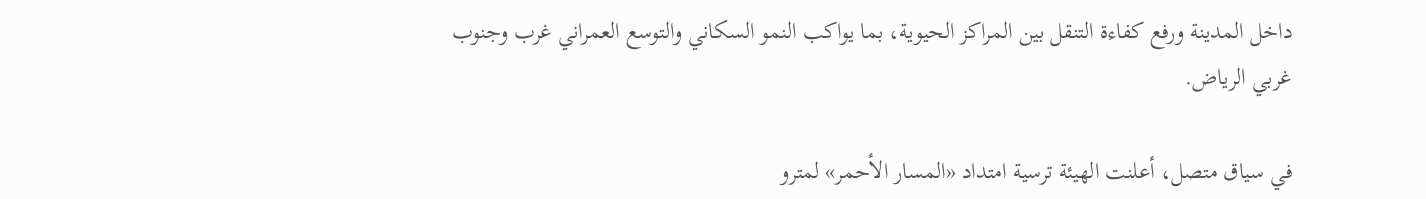داخل المدينة ورفع كفاءة التنقل بين المراكز الحيوية، بما يواكب النمو السكاني والتوسع العمراني غرب وجنوب غربي الرياض.

في سياق متصل، أعلنت الهيئة ترسية امتداد «المسار الأحمر» لمترو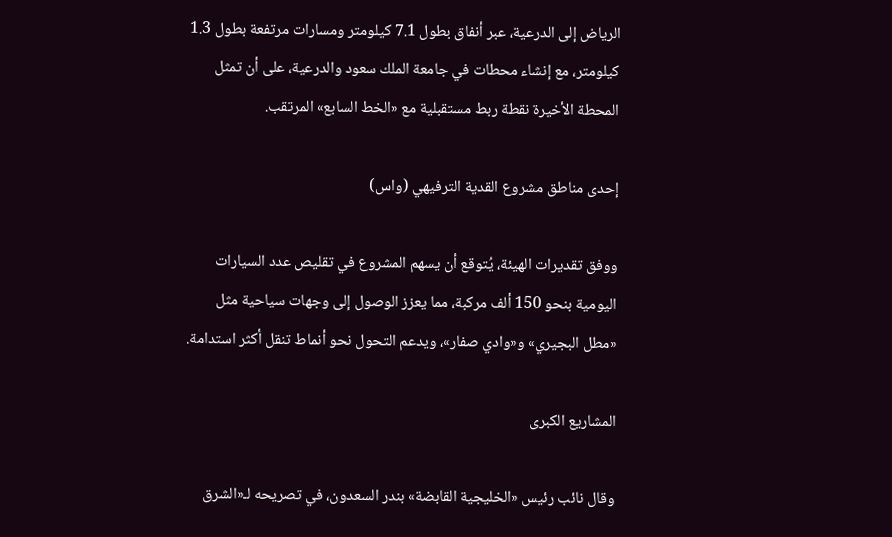الرياض إلى الدرعية، عبر أنفاق بطول 7.1 كيلومتر ومسارات مرتفعة بطول 1.3 كيلومتر، مع إنشاء محطات في جامعة الملك سعود والدرعية، على أن تمثل المحطة الأخيرة نقطة ربط مستقبلية مع «الخط السابع» المرتقب.

إحدى مناطق مشروع القدية الترفيهي (واس)

ووفق تقديرات الهيئة، يُتوقع أن يسهم المشروع في تقليص عدد السيارات اليومية بنحو 150 ألف مركبة، مما يعزز الوصول إلى وجهات سياحية مثل «مطل البجيري» و«وادي صفار»، ويدعم التحول نحو أنماط تنقل أكثر استدامة.

المشاريع الكبرى

وقال نائب رئيس «الخليجية القابضة» بندر السعدون، في تصريحه لـ«الشرق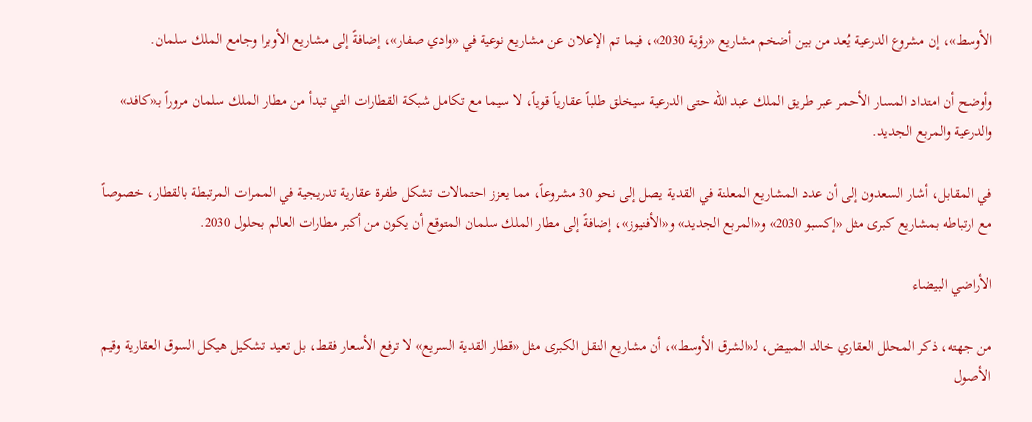الأوسط»، إن مشروع الدرعية يُعد من بين أضخم مشاريع «رؤية 2030»، فيما تم الإعلان عن مشاريع نوعية في «وادي صفار»، إضافةً إلى مشاريع الأوبرا وجامع الملك سلمان.

وأوضح أن امتداد المسار الأحمر عبر طريق الملك عبد الله حتى الدرعية سيخلق طلباً عقارياً قوياً، لا سيما مع تكامل شبكة القطارات التي تبدأ من مطار الملك سلمان مروراً بـ«كافد» والدرعية والمربع الجديد.

في المقابل، أشار السعدون إلى أن عدد المشاريع المعلنة في القدية يصل إلى نحو 30 مشروعاً، مما يعزز احتمالات تشكل طفرة عقارية تدريجية في الممرات المرتبطة بالقطار، خصوصاً مع ارتباطه بمشاريع كبرى مثل «إكسبو 2030» و«المربع الجديد» و«الأفنيوز»، إضافةً إلى مطار الملك سلمان المتوقع أن يكون من أكبر مطارات العالم بحلول 2030.

الأراضي البيضاء

من جهته، ذكر المحلل العقاري خالد المبيض، لـ«الشرق الأوسط»، أن مشاريع النقل الكبرى مثل «قطار القدية السريع» لا ترفع الأسعار فقط، بل تعيد تشكيل هيكل السوق العقارية وقيم الأصول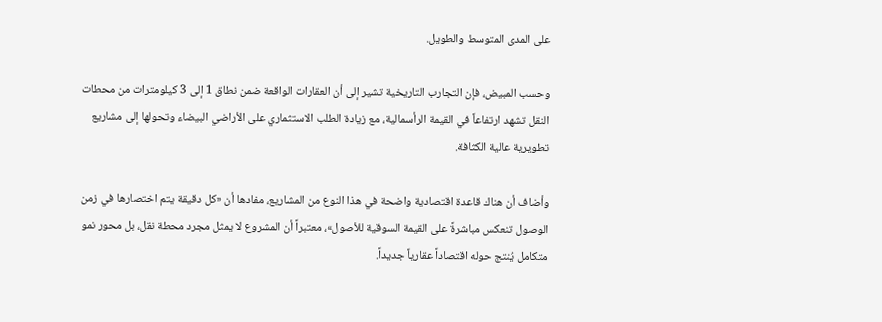على المدى المتوسط والطويل.

وحسب المبيض، فإن التجارب التاريخية تشير إلى أن العقارات الواقعة ضمن نطاق 1 إلى 3 كيلومترات من محطات النقل تشهد ارتفاعاً في القيمة الرأسمالية، مع زيادة الطلب الاستثماري على الأراضي البيضاء وتحولها إلى مشاريع تطويرية عالية الكثافة.

وأضاف أن هناك قاعدة اقتصادية واضحة في هذا النوع من المشاريع، مفادها أن «كل دقيقة يتم اختصارها في زمن الوصول تنعكس مباشرةً على القيمة السوقية للأصول»، معتبراً أن المشروع لا يمثل مجرد محطة نقل، بل محور نمو متكامل يُنتج حوله اقتصاداً عقارياً جديداً.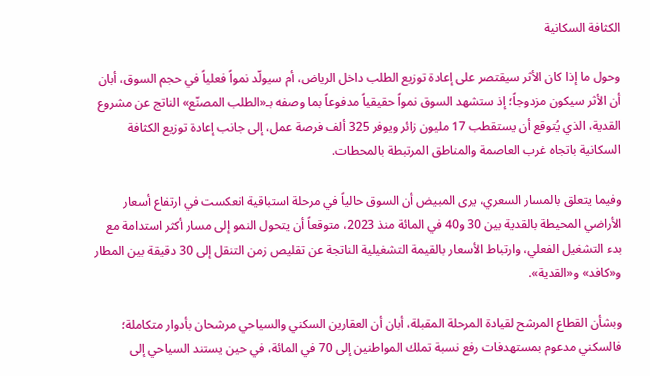الكثافة السكانية

وحول ما إذا كان الأثر سيقتصر على إعادة توزيع الطلب داخل الرياض، أم سيولّد نمواً فعلياً في حجم السوق، أبان أن الأثر سيكون مزدوجاً؛ إذ ستشهد السوق نمواً حقيقياً مدفوعاً بما وصفه بـ«الطلب المصنّع» الناتج عن مشروع القدية، الذي يُتوقع أن يستقطب 17 مليون زائر ويوفر 325 ألف فرصة عمل، إلى جانب إعادة توزيع الكثافة السكانية باتجاه غرب العاصمة والمناطق المرتبطة بالمحطات.

وفيما يتعلق بالمسار السعري، يرى المبيض أن السوق حالياً في مرحلة استباقية انعكست في ارتفاع أسعار الأراضي المحيطة بالقدية بين 30 و40 في المائة منذ 2023، متوقعاً أن يتحول النمو إلى مسار أكثر استدامة مع بدء التشغيل الفعلي، وارتباط الأسعار بالقيمة التشغيلية الناتجة عن تقليص زمن التنقل إلى 30 دقيقة بين المطار و«كافد» و«القدية».

وبشأن القطاع المرشح لقيادة المرحلة المقبلة، أبان أن العقارين السكني والسياحي مرشحان بأدوار متكاملة؛ فالسكني مدعوم بمستهدفات رفع نسبة تملك المواطنين إلى 70 في المائة، في حين يستند السياحي إلى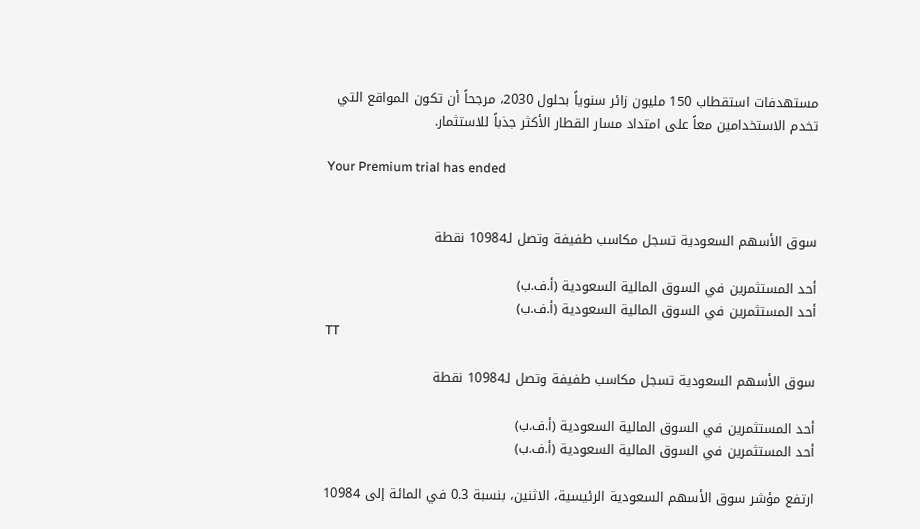مستهدفات استقطاب 150 مليون زائر سنوياً بحلول 2030، مرجحاً أن تكون المواقع التي تخدم الاستخدامين معاً على امتداد مسار القطار الأكثر جذباً للاستثمار.

Your Premium trial has ended


سوق الأسهم السعودية تسجل مكاسب طفيفة وتصل لـ10984 نقطة

أحد المستثمرين في السوق المالية السعودية (أ.ف.ب)
أحد المستثمرين في السوق المالية السعودية (أ.ف.ب)
TT

سوق الأسهم السعودية تسجل مكاسب طفيفة وتصل لـ10984 نقطة

أحد المستثمرين في السوق المالية السعودية (أ.ف.ب)
أحد المستثمرين في السوق المالية السعودية (أ.ف.ب)

ارتفع مؤشر سوق الأسهم السعودية الرئيسية، الاثنين، بنسبة 0.3 في المائة إلى 10984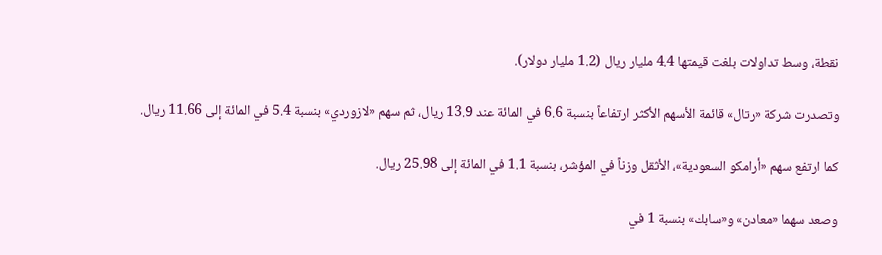نقطة، وسط تداولات بلغت قيمتها 4.4 مليار ريال (1.2 مليار دولار).

وتصدرت شركة «رتال» قائمة الأسهم الأكثر ارتفاعاً بنسبة 6.6 في المائة عند 13.9 ريال، ثم سهم «لازوردي» بنسبة 5.4 في المائة إلى 11.66 ريال.

كما ارتفع سهم «أرامكو السعودية»، الأثقل وزناً في المؤشر، بنسبة 1.1 في المائة إلى 25.98 ريال.

وصعد سهما «معادن» و«سابك» بنسبة 1 في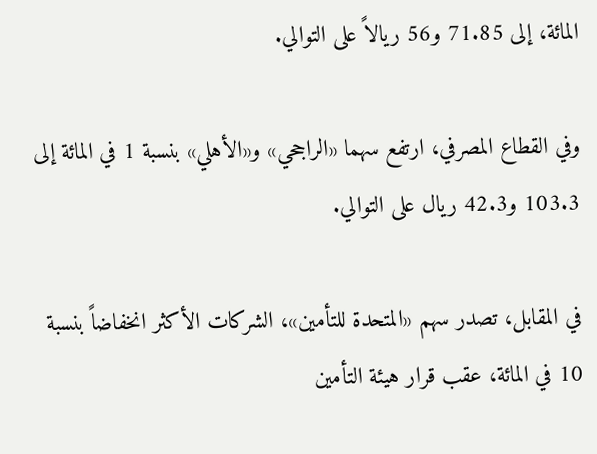المائة، إلى 71.85 و56 ريالاً على التوالي.

وفي القطاع المصرفي، ارتفع سهما «الراجحي» و«الأهلي» بنسبة 1 في المائة إلى 103.3 و42.3 ريال على التوالي.

في المقابل، تصدر سهم «المتحدة للتأمين»، الشركات الأكثر انخفاضاً بنسبة 10 في المائة، عقب قرار هيئة التأمين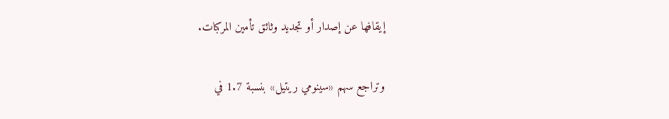إيقافها عن إصدار أو تجديد وثائق تأمين المركبات.

وتراجع سهم «سينومي ريتيل» بنسبة 1.7 في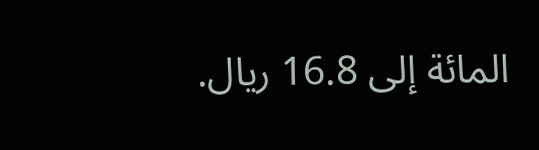المائة إلى 16.8 ريال.